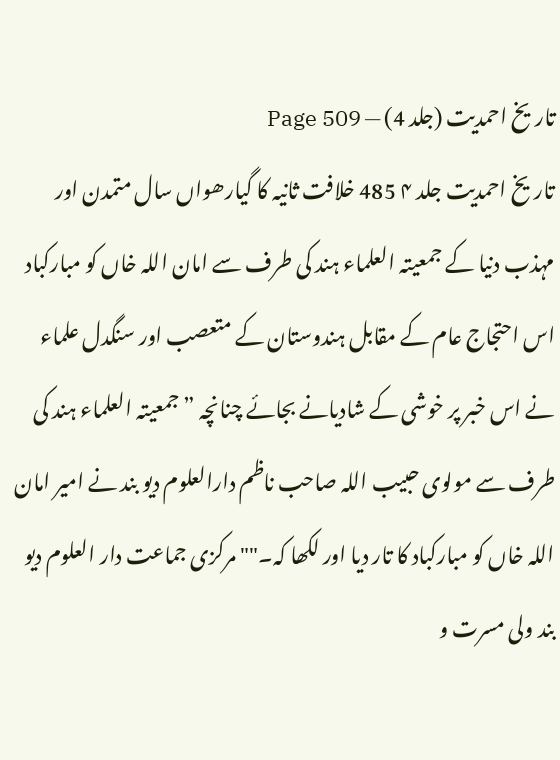تاریخ احمدیت (جلد 4) — Page 509
تاریخ احمدیت جلد ۴ 485 خلافت ثانیہ کا گیارھواں سال متمدن اور مہذب دنیا کے جمعیتہ العلماء ہند کی طرف سے امان اللہ خاں کو مبارکباد اس احتجاج عام کے مقابل ہندوستان کے متعصب اور سنگدل علماء نے اس خبر پر خوشی کے شادیانے بجائے چنانچہ ” جمعیتہ العلماء ہند کی طرف سے مولوی حبیب اللہ صاحب ناظم دارالعلوم دیو بند نے امیر امان اللہ خاں کو مبارکباد کا تار دیا اور لکھا کہ۔"" مرکزی جماعت دار العلوم دیو بند ولی مسرت و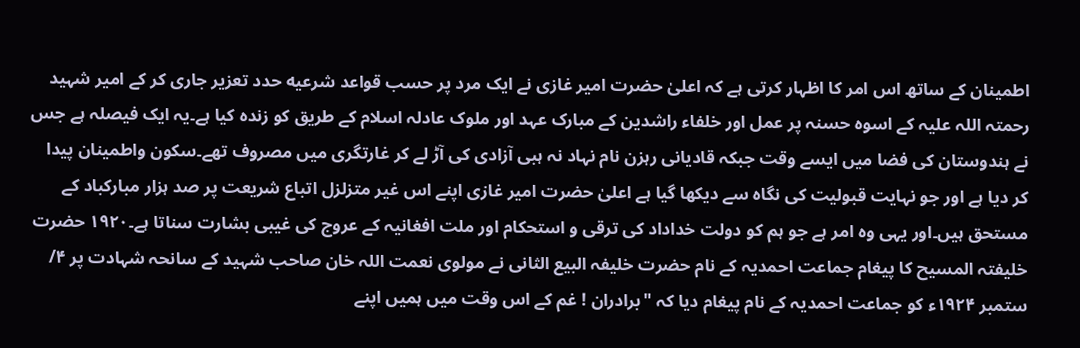اطمینان کے ساتھ اس امر کا اظہار کرتی ہے کہ اعلیٰ حضرت امیر غازی نے ایک مرد پر حسب قواعد شرعیه حدد تعزیر جاری کر کے امیر شہید رحمتہ اللہ علیہ کے اسوہ حسنہ پر عمل اور خلفاء راشدین کے مبارک عہد اور ملوک عادلہ اسلام کے طریق کو زندہ کیا ہے۔یہ ایک فیصلہ ہے جس نے ہندوستان کی فضا میں ایسے وقت جبکہ قادیانی رہزن نام نہاد نہ ہبی آزادی کی آڑ لے کر غارتگری میں مصروف تھے۔سکون واطمینان پیدا کر دیا ہے اور جو نہایت قبولیت کی نگاہ سے دیکھا گیا ہے اعلیٰ حضرت امیر غازی اپنے اس غیر متزلزل اتباع شریعت پر صد ہزار مبارکباد کے مستحق ہیں۔اور یہی وہ امر ہے جو ہم کو دولت خداداد کی ترقی و استحکام اور ملت افغانیہ کے عروج کی غیبی بشارت سناتا ہے۔۱۹۲۰ حضرت خلیفتہ المسیح کا پیغام جماعت احمدیہ کے نام حضرت خلیفہ البیع الثانی نے مولوی نعمت اللہ خان صاحب شہید کے سانحہ شہادت پر ۴/ ستمبر ۱۹۲۴ء کو جماعت احمدیہ کے نام پیغام دیا کہ "برادران ! غم کے اس وقت میں ہمیں اپنے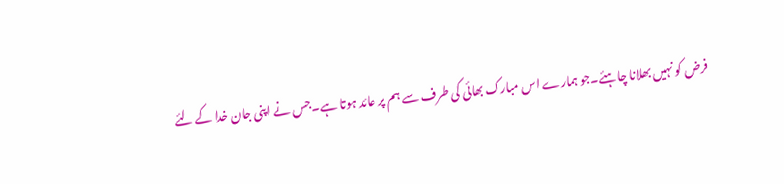فرض کو نہیں بھلانا چاہئے۔جو ہمارے اس مبارک بھائی کی طرف سے ہم پر عائد ہوتا ہے۔جس نے اپنی جان خدا کے لئے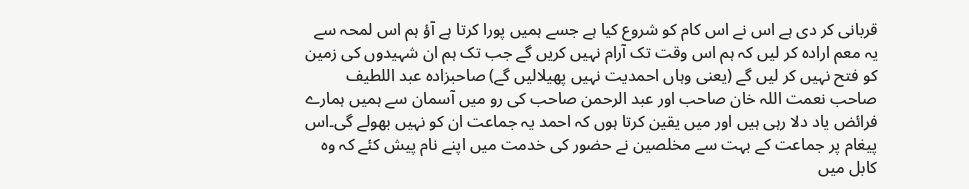قربانی کر دی ہے اس نے اس کام کو شروع کیا ہے جسے ہمیں پورا کرتا ہے آؤ ہم اس لمحہ سے یہ معم ارادہ کر لیں کہ ہم اس وقت تک آرام نہیں کریں گے جب تک ہم ان شہیدوں کی زمین کو فتح نہیں کر لیں گے (یعنی وہاں احمدیت نہیں پھیلالیں گے) صاحبزادہ عبد اللطیف صاحب نعمت اللہ خان صاحب اور عبد الرحمن صاحب کی رو میں آسمان سے ہمیں ہمارے فرائض یاد دلا رہی ہیں اور میں یقین کرتا ہوں کہ احمد یہ جماعت ان کو نہیں بھولے گی۔اس پیغام پر جماعت کے بہت سے مخلصین نے حضور کی خدمت میں اپنے نام پیش کئے کہ وہ کابل میں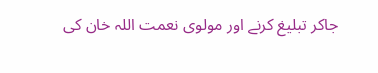جاکر تبلیغ کرنے اور مولوی نعمت اللہ خان کی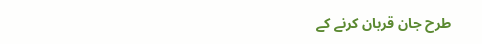طرح جان قربان کرنے کے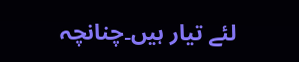لئے تیار ہیں۔چنانچہ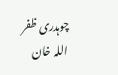چوہدری ظفر اللہ خان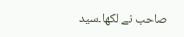صاحب نے لکھا۔سید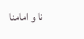نا و امامنا